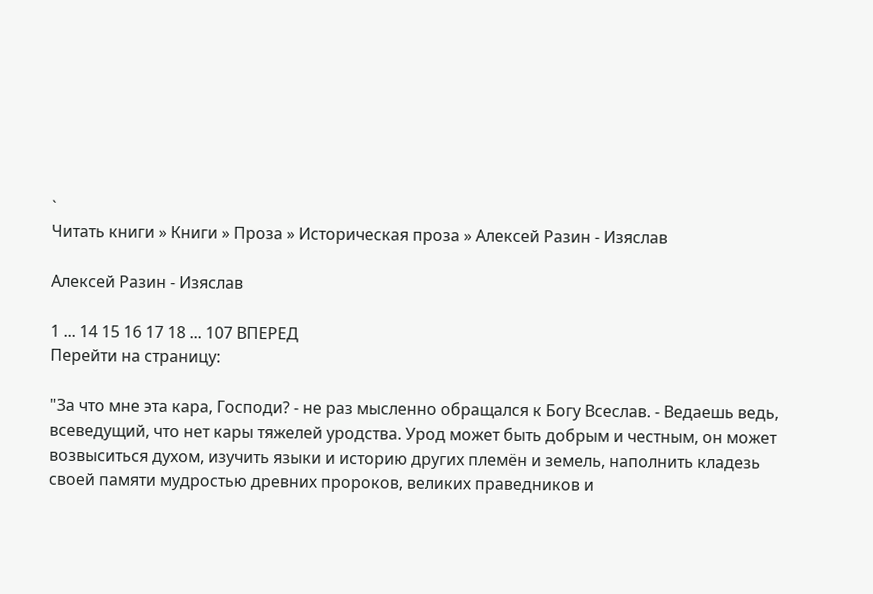`
Читать книги » Книги » Проза » Историческая проза » Алексей Разин - Изяслав

Алексей Разин - Изяслав

1 ... 14 15 16 17 18 ... 107 ВПЕРЕД
Перейти на страницу:

"За что мне эта кара, Господи? - не раз мысленно обращался к Богу Всеслав. - Ведаешь ведь, всеведущий, что нет кары тяжелей уродства. Урод может быть добрым и честным, он может возвыситься духом, изучить языки и историю других племён и земель, наполнить кладезь своей памяти мудростью древних пророков, великих праведников и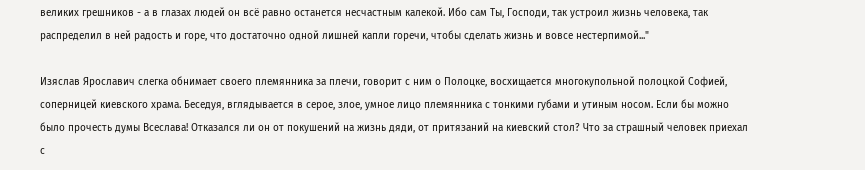великих грешников - а в глазах людей он всё равно останется несчастным калекой. Ибо сам Ты, Господи, так устроил жизнь человека, так распределил в ней радость и горе, что достаточно одной лишней капли горечи, чтобы сделать жизнь и вовсе нестерпимой..."

Изяслав Ярославич слегка обнимает своего племянника за плечи, говорит с ним о Полоцке, восхищается многокупольной полоцкой Софией, соперницей киевского храма. Беседуя, вглядывается в серое, злое, умное лицо племянника с тонкими губами и утиным носом. Если бы можно было прочесть думы Всеслава! Отказался ли он от покушений на жизнь дяди, от притязаний на киевский стол? Что за страшный человек приехал с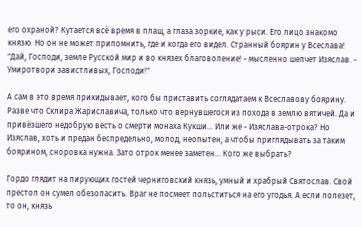его охраной? Кутается всё время в плащ, а глаза зоркие, как у рыси. Его лицо знакомо князю. Но он не может припомнить, где и когда его видел. Странный боярин у Всеслава! "Дай, Господи, земле Русской мир и во князех благоволение! - мысленно шепчет Изяслав. - Умиротвори завистливых, Господи!"

А сам в это время прикидывает, кого бы приставить соглядатаем к Всеславову боярину. Разве что Склира Жариславича, только что вернувшегося из похода в землю вятичей. Да и привёзшего недобрую весть о смерти монаха Кукши... Или же - Изяслава-отрока? Но Изяслав, хоть и предан беспредельно, молод, неопытен, а чтобы приглядывать за таким боярином, сноровка нужна. Зато отрок менее заметен... Кого же выбрать?

Гордо глядит на пирующих гостей черниговский князь, умный и храбрый Святослав. Свой престол он сумел обезопасить. Враг не посмеет польститься на его угодья. А если полезет, то он, князь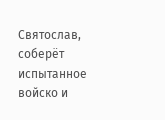Святослав, соберёт испытанное войско и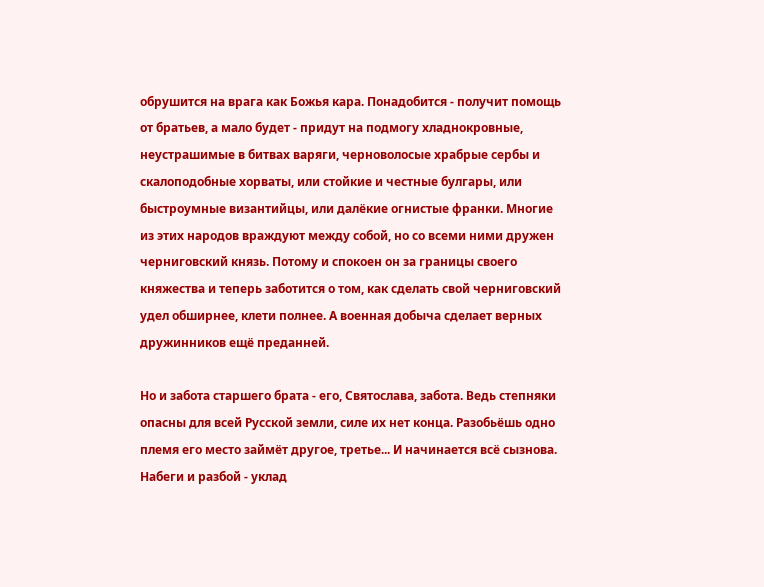обрушится на врага как Божья кара. Понадобится - получит помощь от братьев, а мало будет - придут на подмогу хладнокровные, неустрашимые в битвах варяги, черноволосые храбрые сербы и скалоподобные хорваты, или стойкие и честные булгары, или быстроумные византийцы, или далёкие огнистые франки. Многие из этих народов враждуют между собой, но со всеми ними дружен черниговский князь. Потому и спокоен он за границы своего княжества и теперь заботится о том, как сделать свой черниговский удел обширнее, клети полнее. А военная добыча сделает верных дружинников ещё преданней.

Но и забота старшего брата - его, Святослава, забота. Ведь степняки опасны для всей Русской земли, силе их нет конца. Разобьёшь одно племя его место займёт другое, третье... И начинается всё сызнова. Набеги и разбой - уклад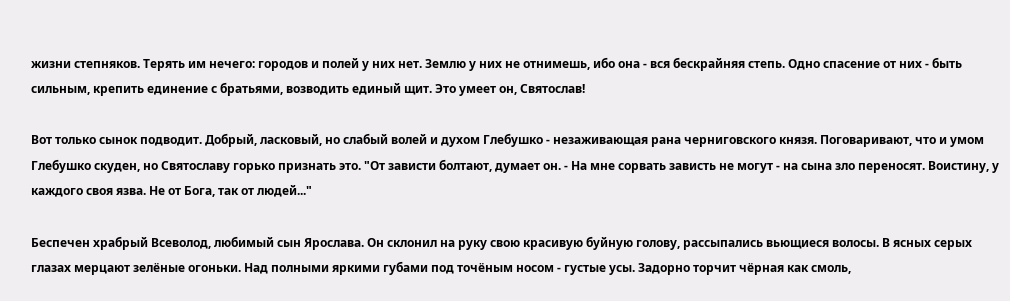жизни степняков. Терять им нечего: городов и полей у них нет. Землю у них не отнимешь, ибо она - вся бескрайняя степь. Одно спасение от них - быть сильным, крепить единение с братьями, возводить единый щит. Это умеет он, Святослав!

Вот только сынок подводит. Добрый, ласковый, но слабый волей и духом Глебушко - незаживающая рана черниговского князя. Поговаривают, что и умом Глебушко скуден, но Святославу горько признать это. "От зависти болтают, думает он. - На мне сорвать зависть не могут - на сына зло переносят. Воистину, у каждого своя язва. Не от Бога, так от людей..."

Беспечен храбрый Всеволод, любимый сын Ярослава. Он склонил на руку свою красивую буйную голову, рассыпались вьющиеся волосы. В ясных серых глазах мерцают зелёные огоньки. Над полными яркими губами под точёным носом - густые усы. Задорно торчит чёрная как смоль,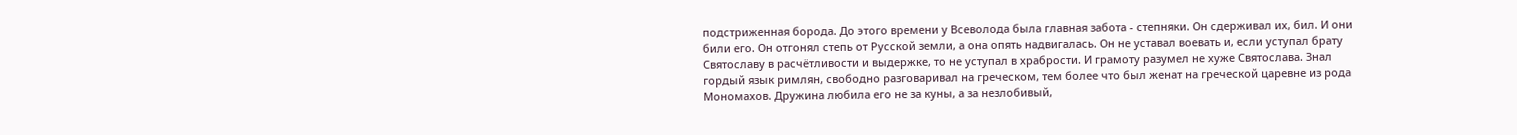подстриженная борода. До этого времени у Всеволода была главная забота - степняки. Он сдерживал их, бил. И они били его. Он отгонял степь от Русской земли, а она опять надвигалась. Он не уставал воевать и, если уступал брату Святославу в расчётливости и выдержке, то не уступал в храбрости. И грамоту разумел не хуже Святослава. Знал гордый язык римлян, свободно разговаривал на греческом, тем более что был женат на греческой царевне из рода Мономахов. Дружина любила его не за куны, а за незлобивый,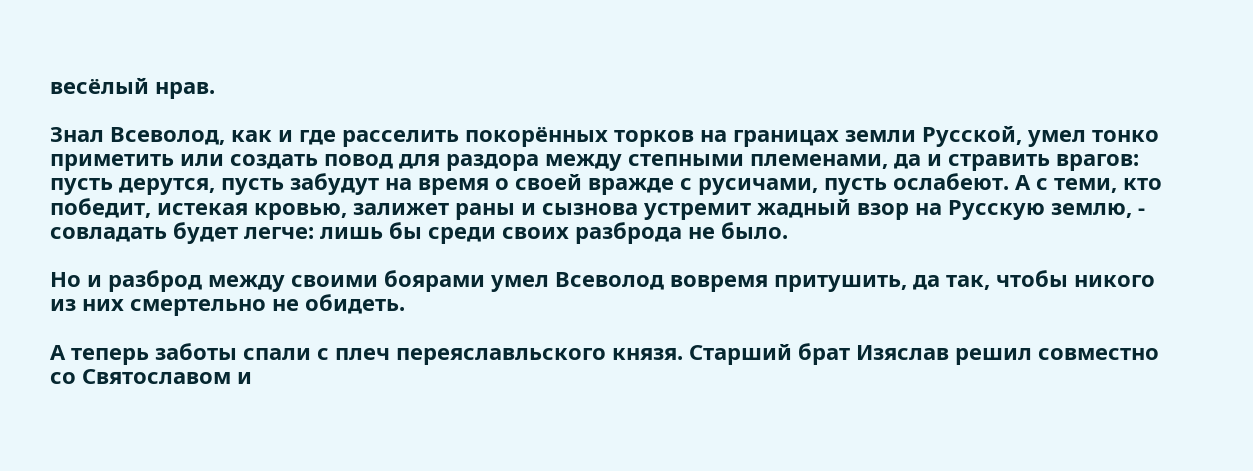весёлый нрав.

Знал Всеволод, как и где расселить покорённых торков на границах земли Русской, умел тонко приметить или создать повод для раздора между степными племенами, да и стравить врагов: пусть дерутся, пусть забудут на время о своей вражде с русичами, пусть ослабеют. А с теми, кто победит, истекая кровью, залижет раны и сызнова устремит жадный взор на Русскую землю, - совладать будет легче: лишь бы среди своих разброда не было.

Но и разброд между своими боярами умел Всеволод вовремя притушить, да так, чтобы никого из них смертельно не обидеть.

А теперь заботы спали с плеч переяславльского князя. Старший брат Изяслав решил совместно со Святославом и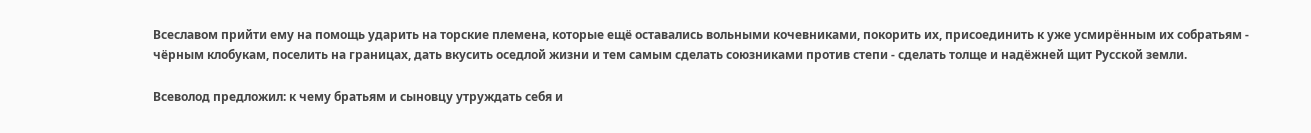Всеславом прийти ему на помощь ударить на торские племена, которые ещё оставались вольными кочевниками, покорить их, присоединить к уже усмирённым их собратьям - чёрным клобукам, поселить на границах, дать вкусить оседлой жизни и тем самым сделать союзниками против степи - сделать толще и надёжней щит Русской земли.

Всеволод предложил: к чему братьям и сыновцу утруждать себя и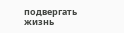подвергать жизнь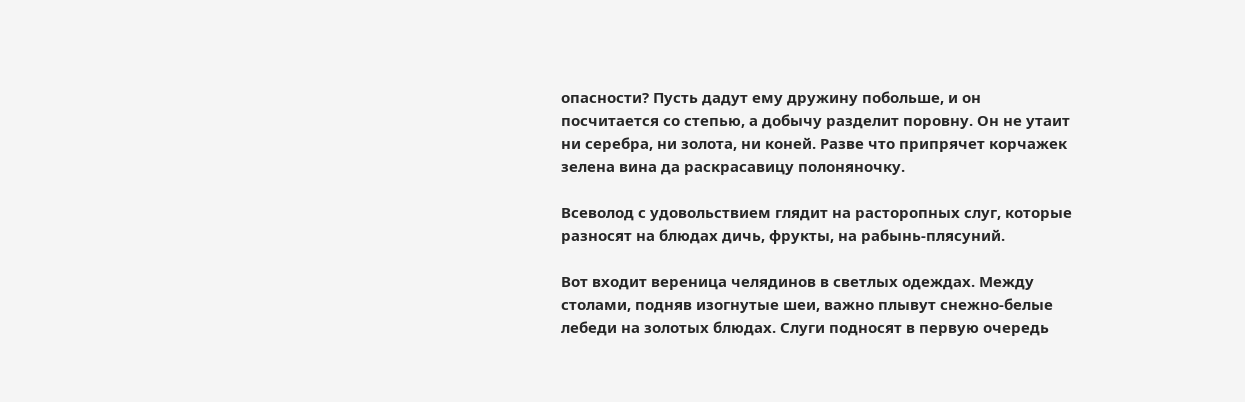опасности? Пусть дадут ему дружину побольше, и он посчитается со степью, а добычу разделит поровну. Он не утаит ни серебра, ни золота, ни коней. Разве что припрячет корчажек зелена вина да раскрасавицу полоняночку.

Всеволод с удовольствием глядит на расторопных слуг, которые разносят на блюдах дичь, фрукты, на рабынь-плясуний.

Вот входит вереница челядинов в светлых одеждах. Между столами, подняв изогнутые шеи, важно плывут снежно-белые лебеди на золотых блюдах. Слуги подносят в первую очередь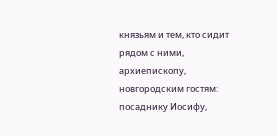князьям и тем, кто сидит рядом с ними, архиепископу, новгородским гостям: посаднику Иосифу,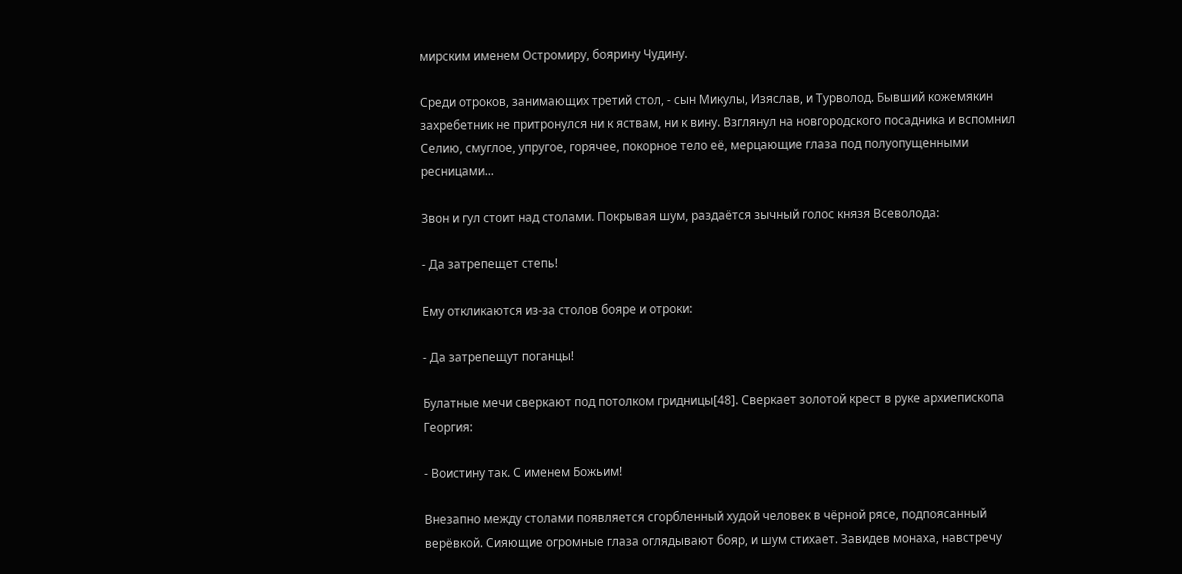мирским именем Остромиру, боярину Чудину.

Среди отроков, занимающих третий стол, - сын Микулы, Изяслав, и Турволод. Бывший кожемякин захребетник не притронулся ни к яствам, ни к вину. Взглянул на новгородского посадника и вспомнил Селию, смуглое, упругое, горячее, покорное тело её, мерцающие глаза под полуопущенными ресницами...

Звон и гул стоит над столами. Покрывая шум, раздаётся зычный голос князя Всеволода:

- Да затрепещет степь!

Ему откликаются из-за столов бояре и отроки:

- Да затрепещут поганцы!

Булатные мечи сверкают под потолком гридницы[48]. Сверкает золотой крест в руке архиепископа Георгия:

- Воистину так. С именем Божьим!

Внезапно между столами появляется сгорбленный худой человек в чёрной рясе, подпоясанный верёвкой. Сияющие огромные глаза оглядывают бояр, и шум стихает. Завидев монаха, навстречу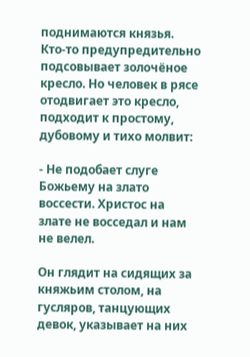поднимаются князья. Кто-то предупредительно подсовывает золочёное кресло. Но человек в рясе отодвигает это кресло, подходит к простому, дубовому и тихо молвит:

- Не подобает слуге Божьему на злато воссести. Христос на злате не восседал и нам не велел.

Он глядит на сидящих за княжьим столом, на гусляров, танцующих девок, указывает на них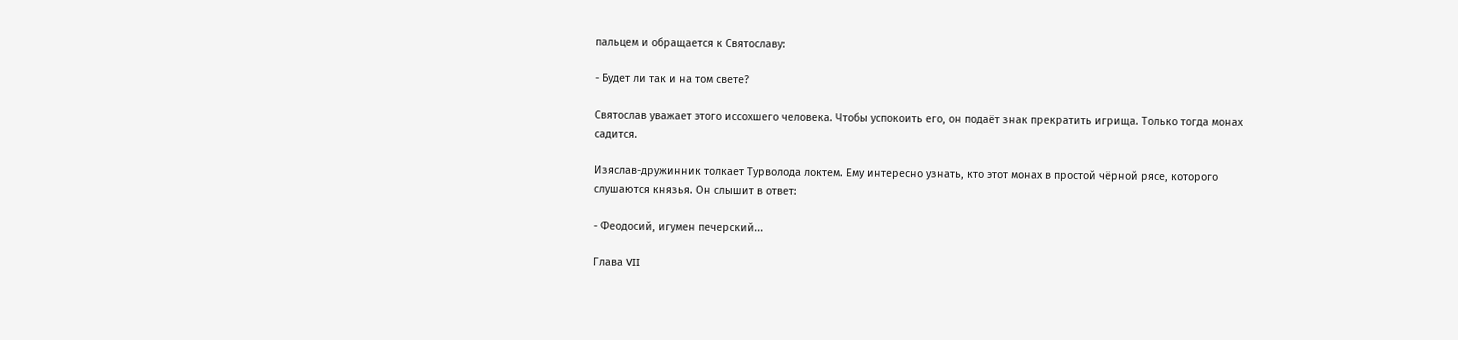пальцем и обращается к Святославу:

- Будет ли так и на том свете?

Святослав уважает этого иссохшего человека. Чтобы успокоить его, он подаёт знак прекратить игрища. Только тогда монах садится.

Изяслав-дружинник толкает Турволода локтем. Ему интересно узнать, кто этот монах в простой чёрной рясе, которого слушаются князья. Он слышит в ответ:

- Феодосий, игумен печерский...

Глава VII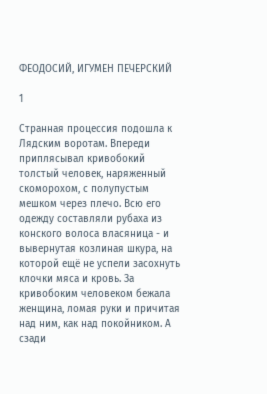ФЕОДОСИЙ, ИГУМЕН ПЕЧЕРСКИЙ

1

Странная процессия подошла к Лядским воротам. Впереди приплясывал кривобокий толстый человек, наряженный скоморохом, с полупустым мешком через плечо. Всю его одежду составляли рубаха из конского волоса власяница - и вывернутая козлиная шкура, на которой ещё не успели засохнуть клочки мяса и кровь. За кривобоким человеком бежала женщина, ломая руки и причитая над ним, как над покойником. А сзади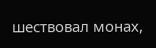шествовал монах,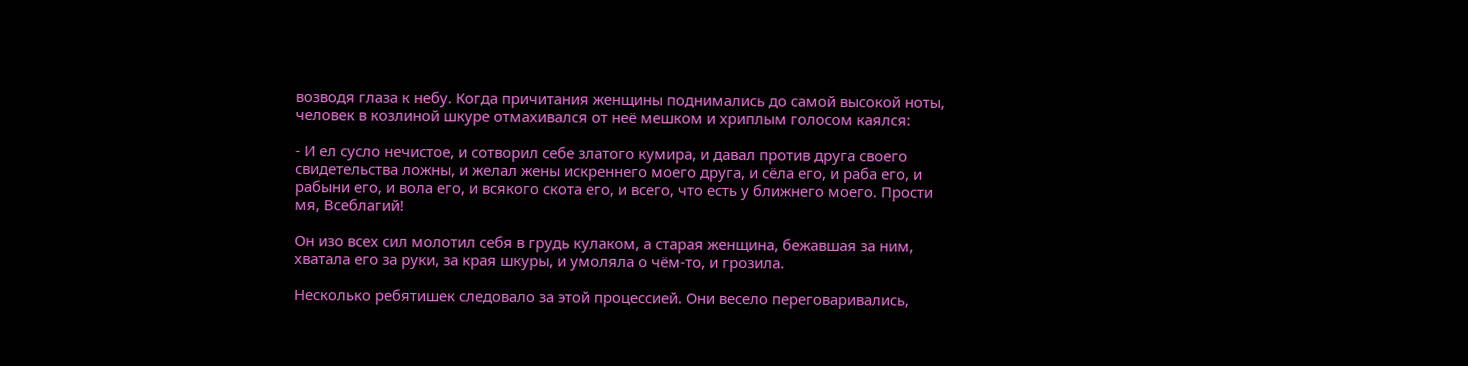возводя глаза к небу. Когда причитания женщины поднимались до самой высокой ноты, человек в козлиной шкуре отмахивался от неё мешком и хриплым голосом каялся:

- И ел сусло нечистое, и сотворил себе златого кумира, и давал против друга своего свидетельства ложны, и желал жены искреннего моего друга, и сёла его, и раба его, и рабыни его, и вола его, и всякого скота его, и всего, что есть у ближнего моего. Прости мя, Всеблагий!

Он изо всех сил молотил себя в грудь кулаком, а старая женщина, бежавшая за ним, хватала его за руки, за края шкуры, и умоляла о чём-то, и грозила.

Несколько ребятишек следовало за этой процессией. Они весело переговаривались,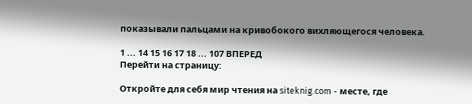показывали пальцами на кривобокого вихляющегося человека.

1 ... 14 15 16 17 18 ... 107 ВПЕРЕД
Перейти на страницу:

Откройте для себя мир чтения на siteknig.com - месте, где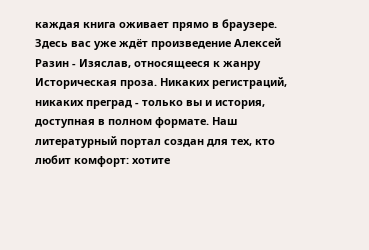каждая книга оживает прямо в браузере. Здесь вас уже ждёт произведение Алексей Разин - Изяслав, относящееся к жанру Историческая проза. Никаких регистраций, никаких преград - только вы и история, доступная в полном формате. Наш литературный портал создан для тех, кто любит комфорт: хотите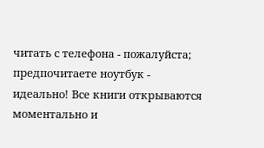читать с телефона - пожалуйста; предпочитаете ноутбук - идеально! Все книги открываются моментально и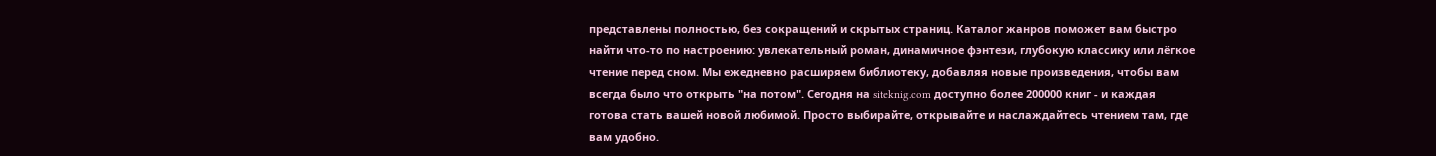представлены полностью, без сокращений и скрытых страниц. Каталог жанров поможет вам быстро найти что-то по настроению: увлекательный роман, динамичное фэнтези, глубокую классику или лёгкое чтение перед сном. Мы ежедневно расширяем библиотеку, добавляя новые произведения, чтобы вам всегда было что открыть "на потом". Сегодня на siteknig.com доступно более 200000 книг - и каждая готова стать вашей новой любимой. Просто выбирайте, открывайте и наслаждайтесь чтением там, где вам удобно.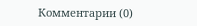Комментарии (0)